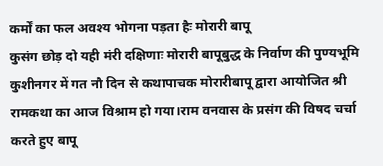कर्मों का फल अवश्य भोगना पड़ता हैः मोरारी बापू
कुसंग छोड़ दो यही मंरी दक्षिणाः मोरारी बापूबुद्ध के निर्वाण की पुण्यभूमि कुशीनगर में गत नौ दिन से कथापाचक मोरारीबापू द्वारा आयोजित श्री रामकथा का आज विश्राम हो गया।राम वनवास के प्रसंग की विषद चर्चा करते हुए बापू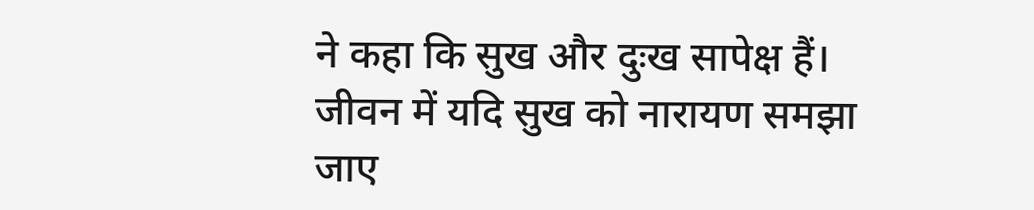ने कहा कि सुख और दुःख सापेक्ष हैं। जीवन में यदि सुख को नारायण समझा जाए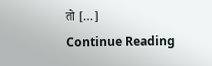तो […]
Continue Reading